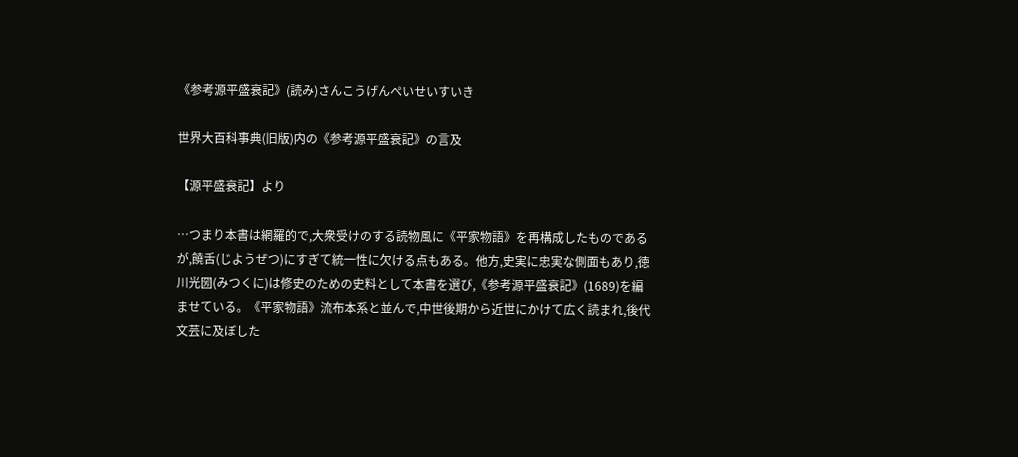《参考源平盛衰記》(読み)さんこうげんぺいせいすいき

世界大百科事典(旧版)内の《参考源平盛衰記》の言及

【源平盛衰記】より

…つまり本書は網羅的で,大衆受けのする読物風に《平家物語》を再構成したものであるが,饒舌(じようぜつ)にすぎて統一性に欠ける点もある。他方,史実に忠実な側面もあり,徳川光圀(みつくに)は修史のための史料として本書を選び,《参考源平盛衰記》(1689)を編ませている。《平家物語》流布本系と並んで,中世後期から近世にかけて広く読まれ,後代文芸に及ぼした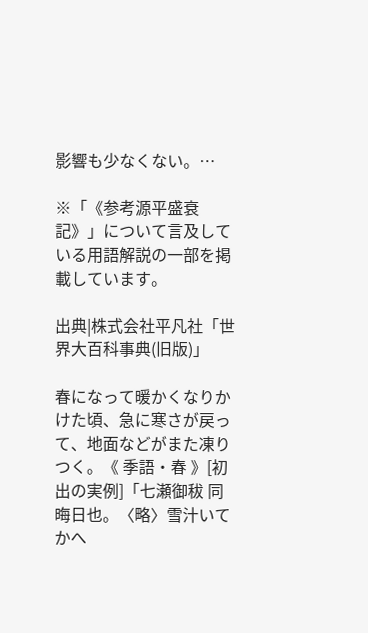影響も少なくない。…

※「《参考源平盛衰記》」について言及している用語解説の一部を掲載しています。

出典|株式会社平凡社「世界大百科事典(旧版)」

春になって暖かくなりかけた頃、急に寒さが戻って、地面などがまた凍りつく。《 季語・春 》[初出の実例]「七瀬御秡 同晦日也。〈略〉雪汁いてかへ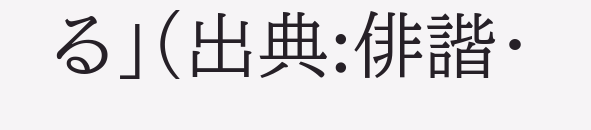る」(出典:俳諧・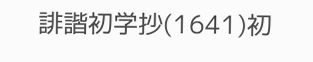誹諧初学抄(1641)初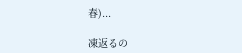春)...

凍返るの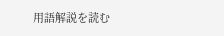用語解説を読む